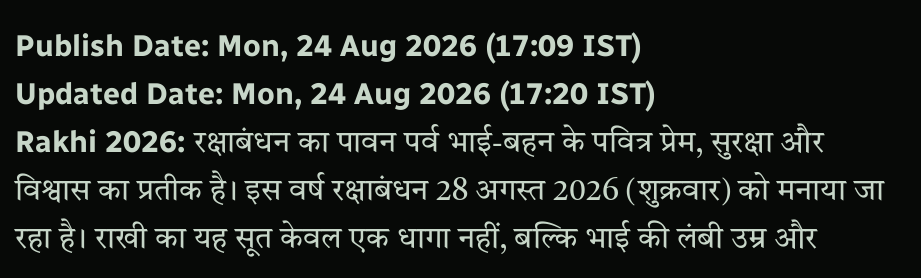Publish Date: Mon, 24 Aug 2026 (17:09 IST)
Updated Date: Mon, 24 Aug 2026 (17:20 IST)
Rakhi 2026: रक्षाबंधन का पावन पर्व भाई-बहन के पवित्र प्रेम, सुरक्षा और विश्वास का प्रतीक है। इस वर्ष रक्षाबंधन 28 अगस्त 2026 (शुक्रवार) को मनाया जा रहा है। राखी का यह सूत केवल एक धागा नहीं, बल्कि भाई की लंबी उम्र और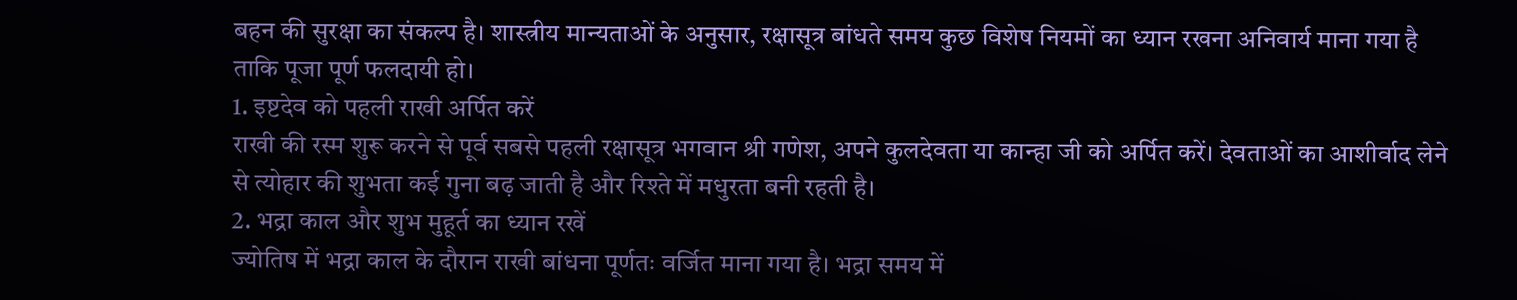बहन की सुरक्षा का संकल्प है। शास्त्रीय मान्यताओं के अनुसार, रक्षासूत्र बांधते समय कुछ विशेष नियमों का ध्यान रखना अनिवार्य माना गया है ताकि पूजा पूर्ण फलदायी हो।
1. इष्टदेव को पहली राखी अर्पित करें
राखी की रस्म शुरू करने से पूर्व सबसे पहली रक्षासूत्र भगवान श्री गणेश, अपने कुलदेवता या कान्हा जी को अर्पित करें। देवताओं का आशीर्वाद लेने से त्योहार की शुभता कई गुना बढ़ जाती है और रिश्ते में मधुरता बनी रहती है।
2. भद्रा काल और शुभ मुहूर्त का ध्यान रखें
ज्योतिष में भद्रा काल के दौरान राखी बांधना पूर्णतः वर्जित माना गया है। भद्रा समय में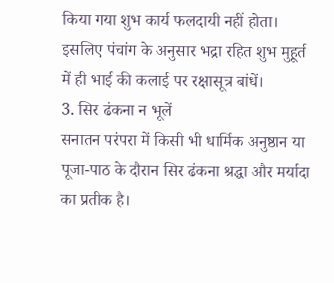किया गया शुभ कार्य फलदायी नहीं होता। इसलिए पंचांग के अनुसार भद्रा रहित शुभ मुहूर्त में ही भाई की कलाई पर रक्षासूत्र बांधें।
3. सिर ढंकना न भूलें
सनातन परंपरा में किसी भी धार्मिक अनुष्ठान या पूजा-पाठ के दौरान सिर ढंकना श्रद्धा और मर्यादा का प्रतीक है।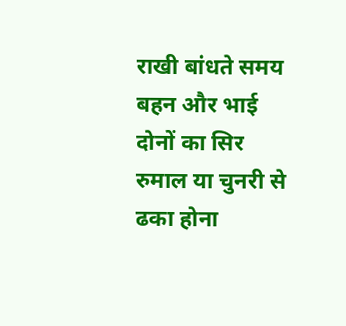राखी बांधते समय बहन और भाई दोनों का सिर रुमाल या चुनरी से ढका होना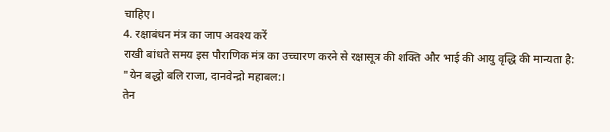चाहिए।
4. रक्षाबंधन मंत्र का जाप अवश्य करें
राखी बांधते समय इस पौराणिक मंत्र का उच्चारण करने से रक्षासूत्र की शक्ति और भाई की आयु वृद्धि की मान्यता है:
"येन बद्धो बलि राजा, दानवेन्द्रो महाबल:।
तेन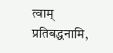त्वाम् प्रतिबद्धनामि,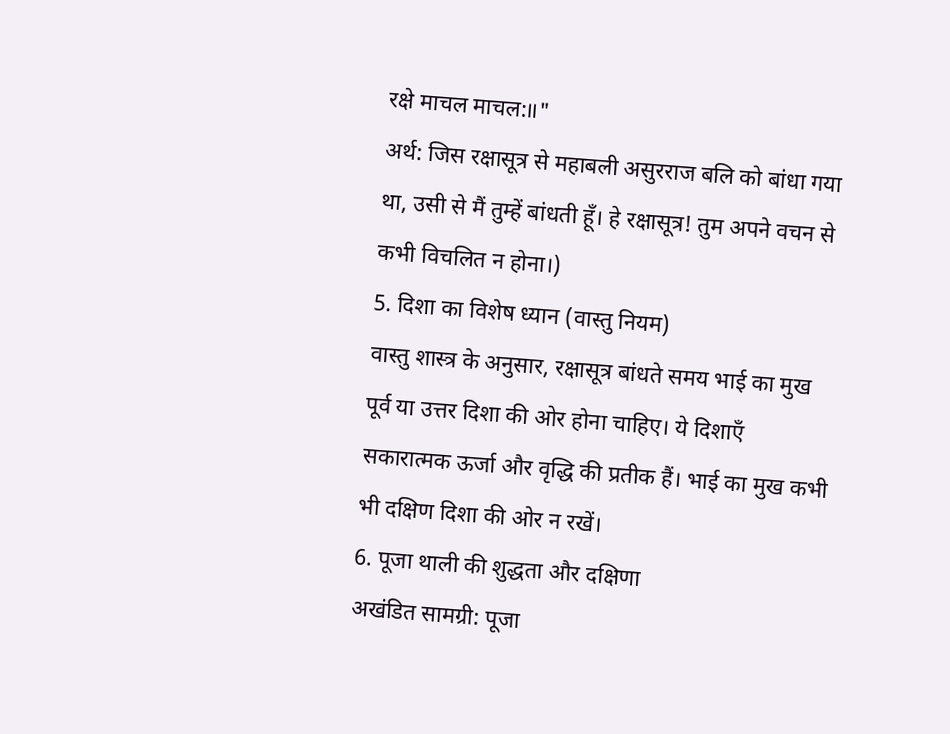रक्षे माचल माचल:॥"
अर्थ: जिस रक्षासूत्र से महाबली असुरराज बलि को बांधा गया था, उसी से मैं तुम्हें बांधती हूँ। हे रक्षासूत्र! तुम अपने वचन से कभी विचलित न होना।)
5. दिशा का विशेष ध्यान (वास्तु नियम)
वास्तु शास्त्र के अनुसार, रक्षासूत्र बांधते समय भाई का मुख पूर्व या उत्तर दिशा की ओर होना चाहिए। ये दिशाएँ सकारात्मक ऊर्जा और वृद्धि की प्रतीक हैं। भाई का मुख कभी भी दक्षिण दिशा की ओर न रखें।
6. पूजा थाली की शुद्धता और दक्षिणा
अखंडित सामग्री: पूजा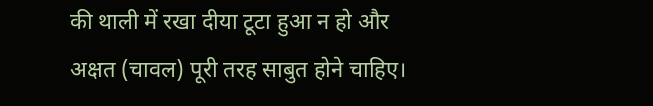की थाली में रखा दीया टूटा हुआ न हो और अक्षत (चावल) पूरी तरह साबुत होने चाहिए।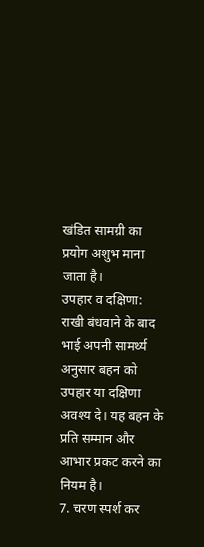खंडित सामग्री का प्रयोग अशुभ माना जाता है।
उपहार व दक्षिणा: राखी बंधवाने के बाद भाई अपनी सामर्थ्य अनुसार बहन को उपहार या दक्षिणा अवश्य दे। यह बहन के प्रति सम्मान और आभार प्रकट करने का नियम है।
7. चरण स्पर्श कर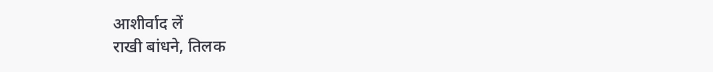आशीर्वाद लें
राखी बांधने, तिलक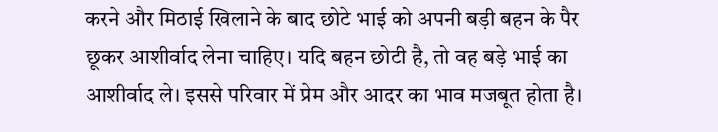करने और मिठाई खिलाने के बाद छोटे भाई को अपनी बड़ी बहन के पैर छूकर आशीर्वाद लेना चाहिए। यदि बहन छोटी है, तो वह बड़े भाई का आशीर्वाद ले। इससे परिवार में प्रेम और आदर का भाव मजबूत होता है।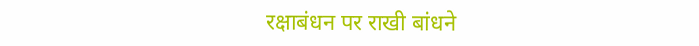रक्षाबंधन पर राखी बांधने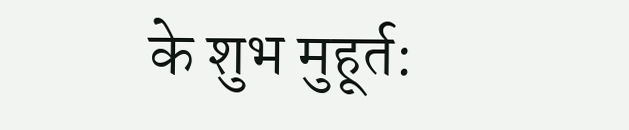के शुभ मुहूर्त: